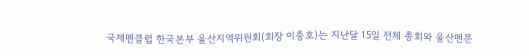국제펜클럽 한국본부 울산지역위원회(회장 이충호)는 지난달 15일 전체 총회와 울산펜문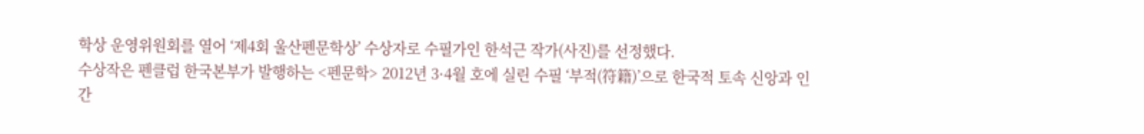학상 운영위원회를 열어 ‘제4회 울산펜문학상’ 수상자로 수필가인 한석근 작가(사진)를 선정했다.
수상작은 펜클럽 한국본부가 발행하는 <펜문학> 2012년 3·4월 호에 실린 수필 ‘부적(符籍)’으로 한국적 토속 신앙과 인간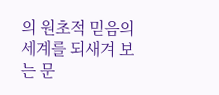의 원초적 믿음의 세계를 되새겨 보는 문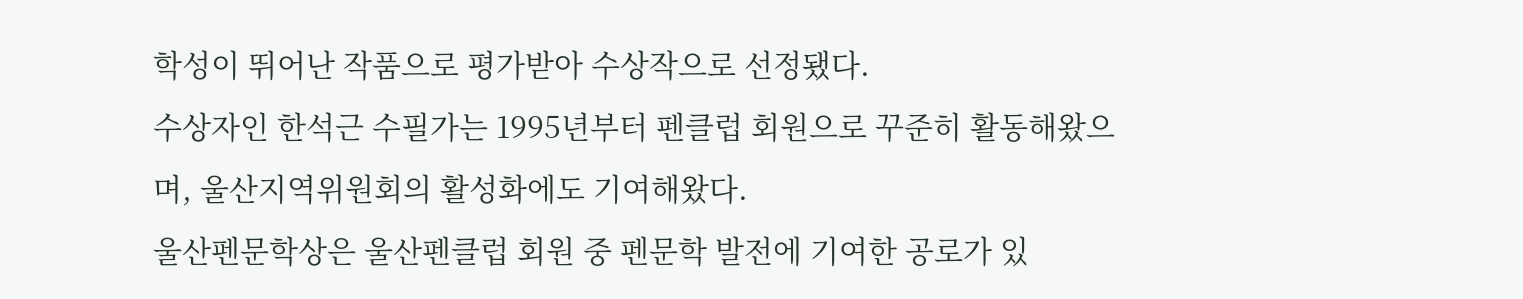학성이 뛰어난 작품으로 평가받아 수상작으로 선정됐다.
수상자인 한석근 수필가는 1995년부터 펜클럽 회원으로 꾸준히 활동해왔으며, 울산지역위원회의 활성화에도 기여해왔다.
울산펜문학상은 울산펜클럽 회원 중 펜문학 발전에 기여한 공로가 있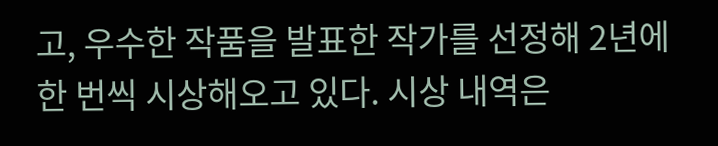고, 우수한 작품을 발표한 작가를 선정해 2년에 한 번씩 시상해오고 있다. 시상 내역은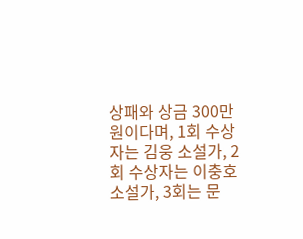상패와 상금 300만원이다며, 1회 수상자는 김웅 소설가, 2회 수상자는 이충호 소설가, 3회는 문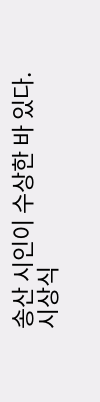송산 시인이 수상한 바 있다.
시상식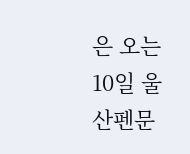은 오는 10일 울산펜문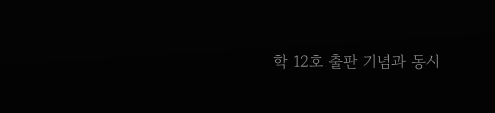학 12호 출판 기념과 동시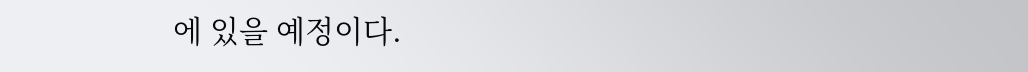에 있을 예정이다.